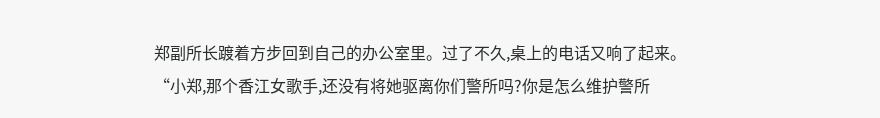郑副所长踱着方步回到自己的办公室里。过了不久,桌上的电话又响了起来。
“小郑,那个香江女歌手,还没有将她驱离你们警所吗?你是怎么维护警所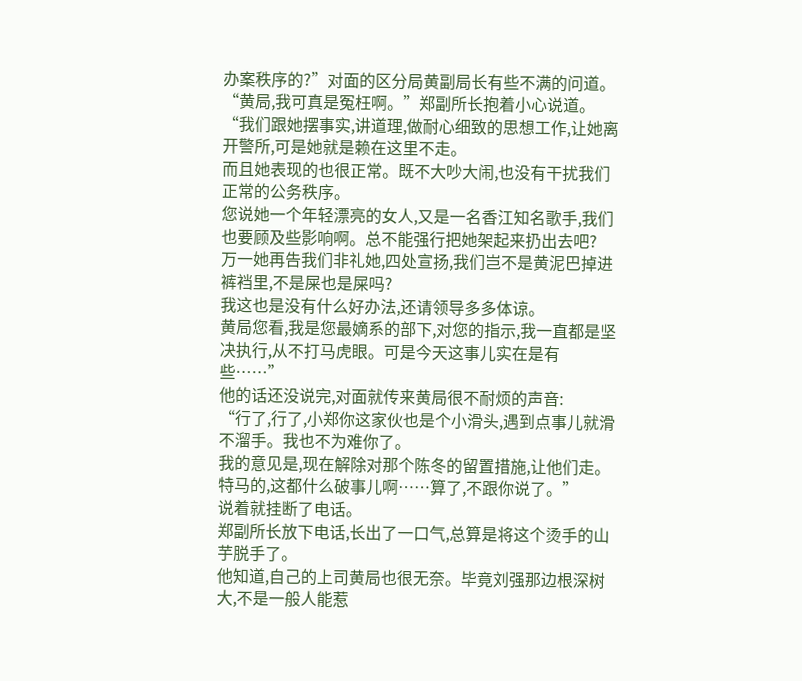办案秩序的?”对面的区分局黄副局长有些不满的问道。
“黄局,我可真是冤枉啊。”郑副所长抱着小心说道。
“我们跟她摆事实,讲道理,做耐心细致的思想工作,让她离开警所,可是她就是赖在这里不走。
而且她表现的也很正常。既不大吵大闹,也没有干扰我们正常的公务秩序。
您说她一个年轻漂亮的女人,又是一名香江知名歌手,我们也要顾及些影响啊。总不能强行把她架起来扔出去吧?
万一她再告我们非礼她,四处宣扬,我们岂不是黄泥巴掉进裤裆里,不是屎也是屎吗?
我这也是没有什么好办法,还请领导多多体谅。
黄局您看,我是您最嫡系的部下,对您的指示,我一直都是坚决执行,从不打马虎眼。可是今天这事儿实在是有些……”
他的话还没说完,对面就传来黄局很不耐烦的声音:
“行了,行了,小郑你这家伙也是个小滑头,遇到点事儿就滑不溜手。我也不为难你了。
我的意见是,现在解除对那个陈冬的留置措施,让他们走。特马的,这都什么破事儿啊……算了,不跟你说了。”
说着就挂断了电话。
郑副所长放下电话,长出了一口气,总算是将这个烫手的山芋脱手了。
他知道,自己的上司黄局也很无奈。毕竟刘强那边根深树大,不是一般人能惹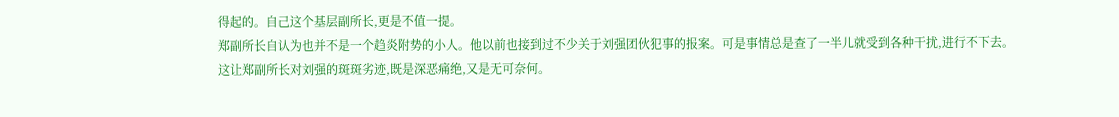得起的。自己这个基层副所长,更是不值一提。
郑副所长自认为也并不是一个趋炎附势的小人。他以前也接到过不少关于刘强团伙犯事的报案。可是事情总是查了一半儿就受到各种干扰,进行不下去。
这让郑副所长对刘强的斑斑劣迹,既是深恶痛绝,又是无可奈何。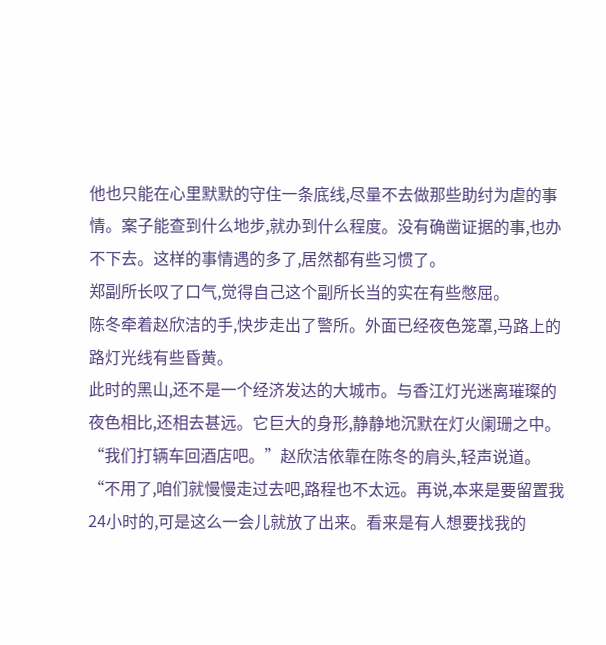他也只能在心里默默的守住一条底线,尽量不去做那些助纣为虐的事情。案子能查到什么地步,就办到什么程度。没有确凿证据的事,也办不下去。这样的事情遇的多了,居然都有些习惯了。
郑副所长叹了口气,觉得自己这个副所长当的实在有些憋屈。
陈冬牵着赵欣洁的手,快步走出了警所。外面已经夜色笼罩,马路上的路灯光线有些昏黄。
此时的黑山,还不是一个经济发达的大城市。与香江灯光迷离璀璨的夜色相比,还相去甚远。它巨大的身形,静静地沉默在灯火阑珊之中。
“我们打辆车回酒店吧。”赵欣洁依靠在陈冬的肩头,轻声说道。
“不用了,咱们就慢慢走过去吧,路程也不太远。再说,本来是要留置我24小时的,可是这么一会儿就放了出来。看来是有人想要找我的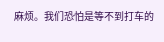麻烦。我们恐怕是等不到打车的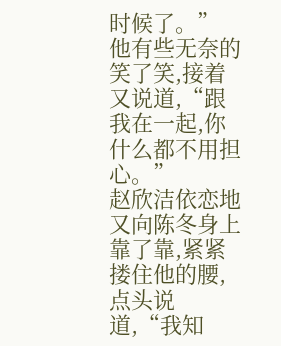时候了。”
他有些无奈的笑了笑,接着又说道,“跟我在一起,你什么都不用担心。”
赵欣洁依恋地又向陈冬身上靠了靠,紧紧搂住他的腰,点头说道,“我知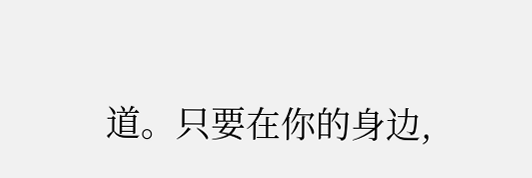道。只要在你的身边,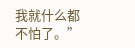我就什么都不怕了。”